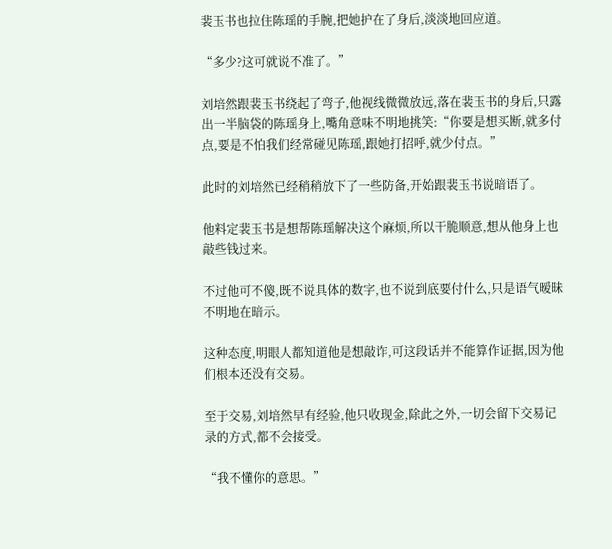裴玉书也拉住陈瑶的手腕,把她护在了身后,淡淡地回应道。

“多少?这可就说不准了。”

刘培然跟裴玉书绕起了弯子,他视线微微放远,落在裴玉书的身后,只露出一半脑袋的陈瑶身上,嘴角意味不明地挑笑:“你要是想买断,就多付点,要是不怕我们经常碰见陈瑶,跟她打招呼,就少付点。”

此时的刘培然已经稍稍放下了一些防备,开始跟裴玉书说暗语了。

他料定裴玉书是想帮陈瑶解决这个麻烦,所以干脆顺意,想从他身上也敲些钱过来。

不过他可不傻,既不说具体的数字,也不说到底要付什么,只是语气暧昧不明地在暗示。

这种态度,明眼人都知道他是想敲诈,可这段话并不能算作证据,因为他们根本还没有交易。

至于交易,刘培然早有经验,他只收现金,除此之外,一切会留下交易记录的方式,都不会接受。

“我不懂你的意思。”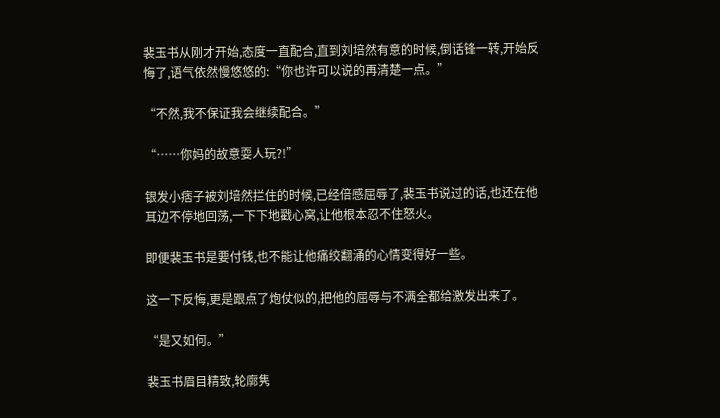裴玉书从刚才开始,态度一直配合,直到刘培然有意的时候,倒话锋一转,开始反悔了,语气依然慢悠悠的:“你也许可以说的再清楚一点。”

“不然,我不保证我会继续配合。”

“……你妈的故意耍人玩?!”

银发小痞子被刘培然拦住的时候,已经倍感屈辱了,裴玉书说过的话,也还在他耳边不停地回荡,一下下地戳心窝,让他根本忍不住怒火。

即便裴玉书是要付钱,也不能让他痛绞翻涌的心情变得好一些。

这一下反悔,更是跟点了炮仗似的,把他的屈辱与不满全都给激发出来了。

“是又如何。”

裴玉书眉目精致,轮廓隽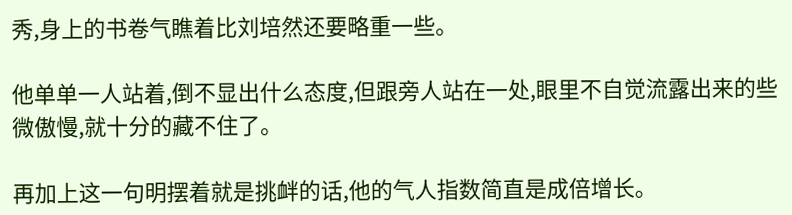秀,身上的书卷气瞧着比刘培然还要略重一些。

他单单一人站着,倒不显出什么态度,但跟旁人站在一处,眼里不自觉流露出来的些微傲慢,就十分的藏不住了。

再加上这一句明摆着就是挑衅的话,他的气人指数简直是成倍增长。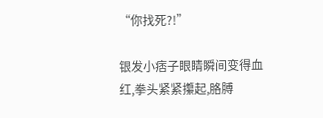“你找死?!”

银发小痞子眼睛瞬间变得血红,拳头紧紧攥起,胳膊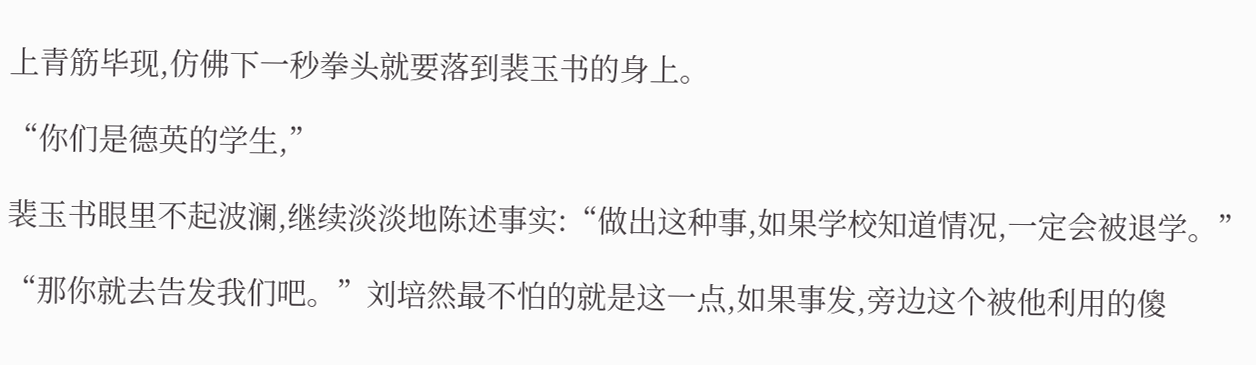上青筋毕现,仿佛下一秒拳头就要落到裴玉书的身上。

“你们是德英的学生,”

裴玉书眼里不起波澜,继续淡淡地陈述事实:“做出这种事,如果学校知道情况,一定会被退学。”

“那你就去告发我们吧。”刘培然最不怕的就是这一点,如果事发,旁边这个被他利用的傻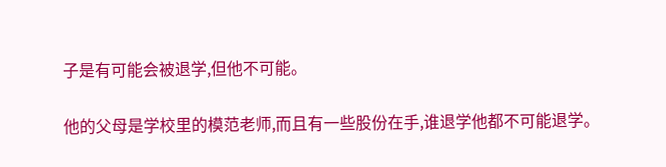子是有可能会被退学,但他不可能。

他的父母是学校里的模范老师,而且有一些股份在手,谁退学他都不可能退学。